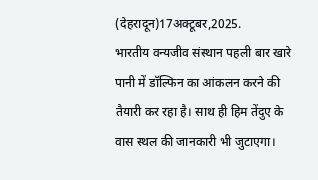(देहरादून)17अक्टूबर,2025.
भारतीय वन्यजीव संस्थान पहली बार खारे पानी में डॉल्फिन का आंकलन करने की तैयारी कर रहा है। साथ ही हिम तेंदुए के वास स्थल की जानकारी भी जुटाएगा।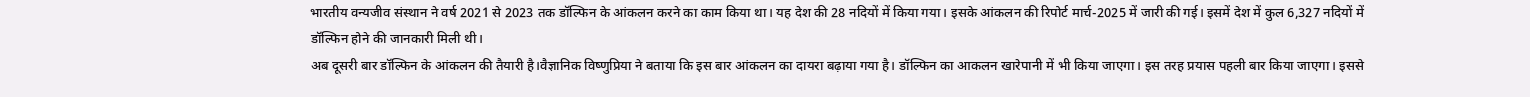भारतीय वन्यजीव संस्थान ने वर्ष 2021 से 2023 तक डॉल्फिन के आंकलन करने का काम किया था। यह देश की 28 नदियों में किया गया। इसके आंकलन की रिपोर्ट मार्च-2025 में जारी की गई। इसमें देश में कुल 6,327 नदियों में डॉल्फिन होने की जानकारी मिली थी।
अब दूसरी बार डॉल्फिन के आंकलन की तैयारी है।वैज्ञानिक विष्णुप्रिया ने बताया कि इस बार आंकलन का दायरा बढ़ाया गया है। डॉल्फिन का आकलन खारेपानी में भी किया जाएगा। इस तरह प्रयास पहली बार किया जाएगा। इससे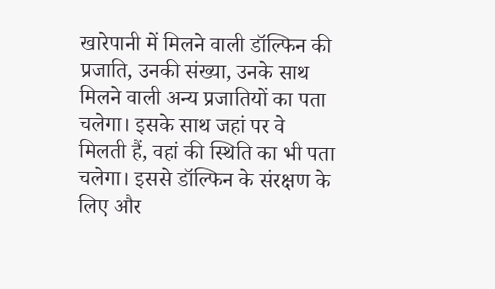खारेपानी में मिलने वाली डॉल्फिन की प्रजाति, उनकी संख्या, उनके साथ मिलने वाली अन्य प्रजातियों का पता चलेगा। इसके साथ जहां पर वे मिलती हैं, वहां की स्थिति का भी पता चलेगा। इससे डॉल्फिन के संरक्षण के लिए और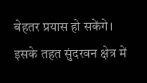बेहतर प्रयास हो सकेंगे। इसके तहत सुंदरवन क्षेत्र में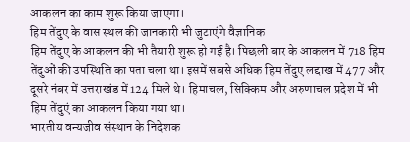आकलन का काम शुरू किया जाएगा।
हिम तेंदुए के वास स्थल की जानकारी भी जुटाएंगे वैज्ञानिक
हिम तेंदुए के आकलन की भी तैयारी शुरू हो गई है। पिछली बार के आकलन में 718 हिम तेंदुओं की उपस्थिति का पता चला था। इसमें सबसे अधिक हिम तेंदुए लद्दाख में 477 और दूसरे नंबर में उत्तराखंड में 124 मिले थे। हिमाचल, सिक्किम और अरुणाचल प्रदेश में भी हिम तेंदुएं का आकलन किया गया था।
भारतीय वन्यजीव संस्थान के निदेशक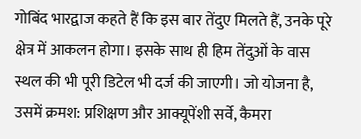गोबिंद भारद्वाज कहते हैं कि इस बार तेंदुए मिलते हैं, उनके पूरे क्षेत्र में आकलन होगा। इसके साथ ही हिम तेंदुओं के वास स्थल की भी पूरी डिटेल भी दर्ज की जाएगी। जो योजना है, उसमें क्रमश: प्रशिक्षण और आक्यूपेंशी सर्वे, कैमरा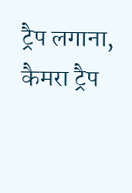ट्रैप लगाना, कैमरा ट्रैप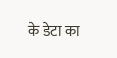के डेटा का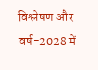विश्लेषण और वर्ष-2028 में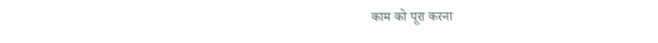काम को पूरा करना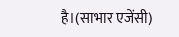है।(साभार एजेंसी)